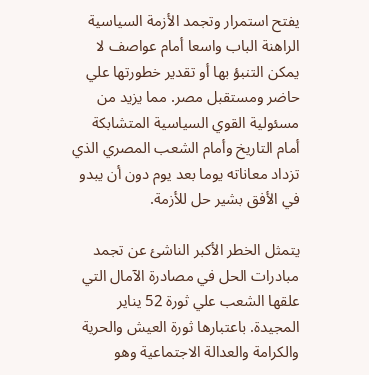يفتح استمرار وتجمد الأزمة السياسية الراهنة الباب واسعا أمام عواصف لا يمكن التنبؤ بها أو تقدير خطورتها علي حاضر ومستقبل مصر. مما يزيد من مسئولية القوي السياسية المتشابكة أمام التاريخ وأمام الشعب المصري الذي تزداد معاناته يوما بعد يوم دون أن يبدو في الأفق بشير حل للأزمة.

يتمثل الخطر الأكبر الناشئ عن تجمد مبادرات الحل في مصادرة الآمال التي علقها الشعب علي ثورة 52 يناير المجيدة. باعتبارها ثورة العيش والحرية والكرامة والعدالة الاجتماعية وهو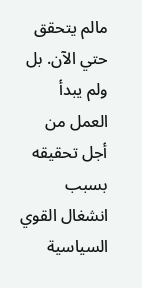مالم يتحقق حتي الآن. بل ولم يبدأ العمل من أجل تحقيقه بسبب انشغال القوي السياسية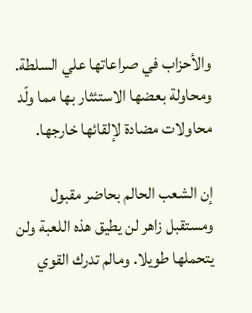والأحزاب في صراعاتها علي السلطة. ومحاولة بعضها الاستئثار بها مما ولّد محاولات مضادة لإلقائها خارجها.

إن الشعب الحالم بحاضر مقبول ومستقبل زاهر لن يطيق هذه اللعبة ولن يتحملها طويلا. ومالم تدرك القوي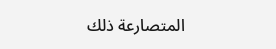المتصارعة ذلك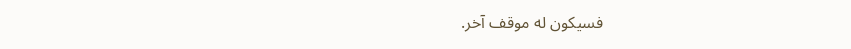فسيكون له موقف آخر.